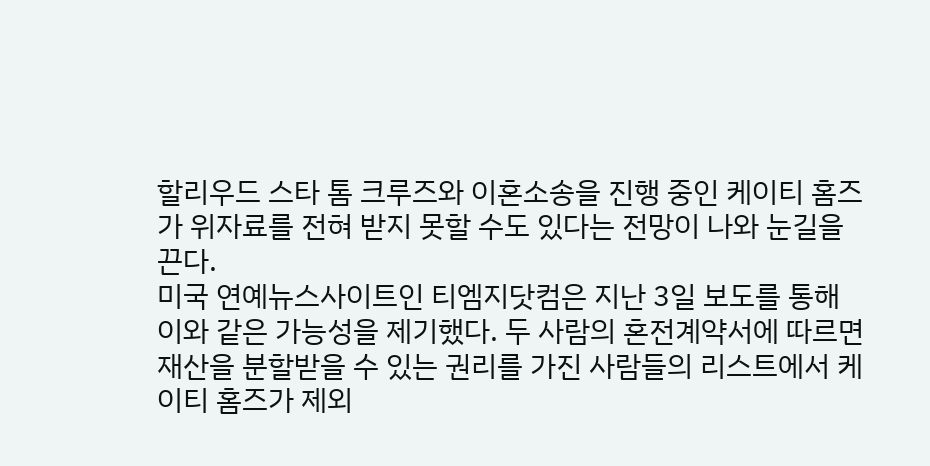할리우드 스타 톰 크루즈와 이혼소송을 진행 중인 케이티 홈즈가 위자료를 전혀 받지 못할 수도 있다는 전망이 나와 눈길을 끈다.
미국 연예뉴스사이트인 티엠지닷컴은 지난 3일 보도를 통해 이와 같은 가능성을 제기했다. 두 사람의 혼전계약서에 따르면 재산을 분할받을 수 있는 권리를 가진 사람들의 리스트에서 케이티 홈즈가 제외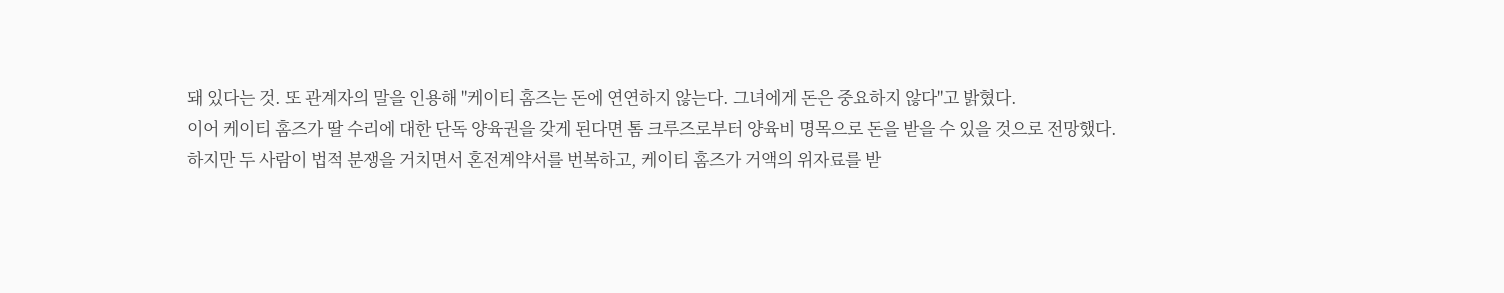돼 있다는 것. 또 관계자의 말을 인용해 "케이티 홈즈는 돈에 연연하지 않는다. 그녀에게 돈은 중요하지 않다"고 밝혔다.
이어 케이티 홈즈가 딸 수리에 대한 단독 양육권을 갖게 된다면 톰 크루즈로부터 양육비 명목으로 돈을 받을 수 있을 것으로 전망했다.
하지만 두 사람이 법적 분쟁을 거치면서 혼전계약서를 번복하고, 케이티 홈즈가 거액의 위자료를 받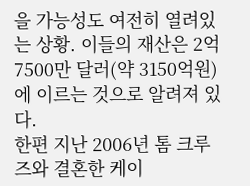을 가능성도 여전히 열려있는 상황. 이들의 재산은 2억 7500만 달러(약 3150억원)에 이르는 것으로 알려져 있다.
한편 지난 2006년 톰 크루즈와 결혼한 케이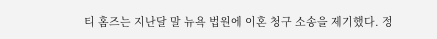티 홈즈는 지난달 말 뉴욕 법원에 이혼 청구 소송을 제기했다. 정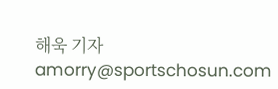해욱 기자 amorry@sportschosun.com